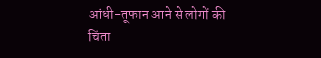आंधी-तूफान आने से लोगों की चिंता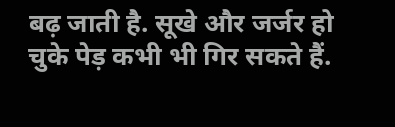बढ़ जाती है. सूखे और जर्जर हो चुके पेड़ कभी भी गिर सकते हैं.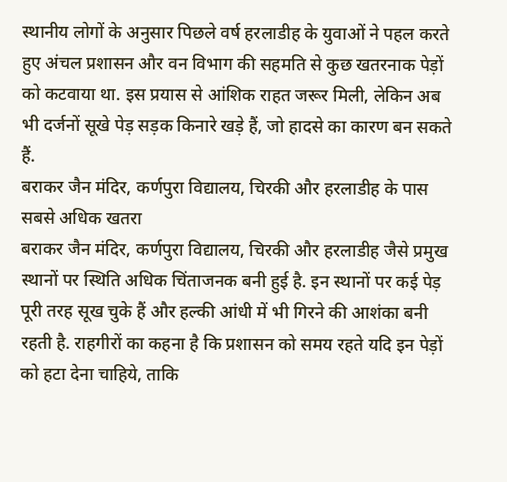स्थानीय लोगों के अनुसार पिछले वर्ष हरलाडीह के युवाओं ने पहल करते हुए अंचल प्रशासन और वन विभाग की सहमति से कुछ खतरनाक पेड़ों को कटवाया था. इस प्रयास से आंशिक राहत जरूर मिली, लेकिन अब भी दर्जनों सूखे पेड़ सड़क किनारे खड़े हैं, जो हादसे का कारण बन सकते हैं.
बराकर जैन मंदिर, कर्णपुरा विद्यालय, चिरकी और हरलाडीह के पास सबसे अधिक खतरा
बराकर जैन मंदिर, कर्णपुरा विद्यालय, चिरकी और हरलाडीह जैसे प्रमुख स्थानों पर स्थिति अधिक चिंताजनक बनी हुई है. इन स्थानों पर कई पेड़ पूरी तरह सूख चुके हैं और हल्की आंधी में भी गिरने की आशंका बनी रहती है. राहगीरों का कहना है कि प्रशासन को समय रहते यदि इन पेड़ों को हटा देना चाहिये, ताकि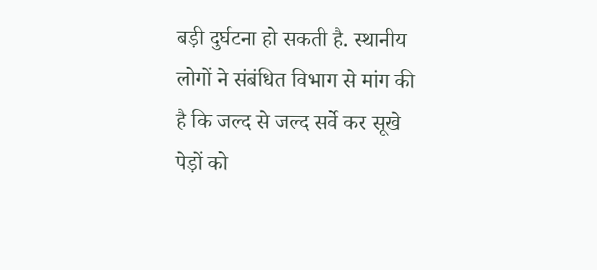बड़ी दुर्घटना हो सकती है. स्थानीय लोगों ने संबंधित विभाग से मांग की है कि जल्द से जल्द सर्वे कर सूखे पेड़ों को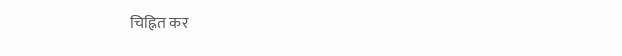चिह्नित कर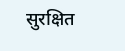सुरक्षित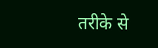तरीके से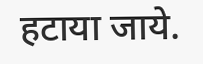हटाया जाये.